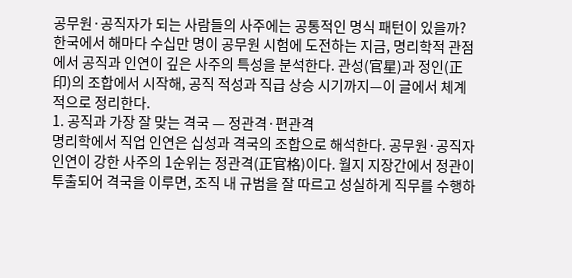공무원·공직자가 되는 사람들의 사주에는 공통적인 명식 패턴이 있을까? 한국에서 해마다 수십만 명이 공무원 시험에 도전하는 지금, 명리학적 관점에서 공직과 인연이 깊은 사주의 특성을 분석한다. 관성(官星)과 정인(正印)의 조합에서 시작해, 공직 적성과 직급 상승 시기까지—이 글에서 체계적으로 정리한다.
1. 공직과 가장 잘 맞는 격국 — 정관격·편관격
명리학에서 직업 인연은 십성과 격국의 조합으로 해석한다. 공무원·공직자 인연이 강한 사주의 1순위는 정관격(正官格)이다. 월지 지장간에서 정관이 투출되어 격국을 이루면, 조직 내 규범을 잘 따르고 성실하게 직무를 수행하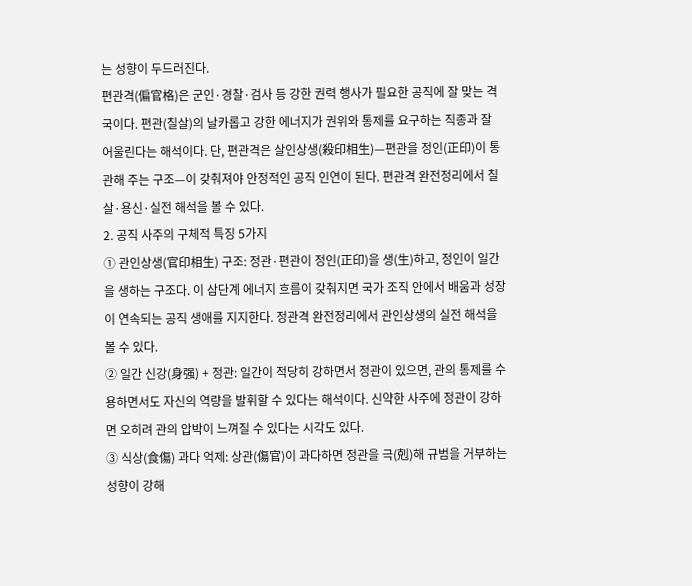는 성향이 두드러진다.
편관격(偏官格)은 군인·경찰·검사 등 강한 권력 행사가 필요한 공직에 잘 맞는 격국이다. 편관(칠살)의 날카롭고 강한 에너지가 권위와 통제를 요구하는 직종과 잘 어울린다는 해석이다. 단, 편관격은 살인상생(殺印相生)—편관을 정인(正印)이 통관해 주는 구조—이 갖춰져야 안정적인 공직 인연이 된다. 편관격 완전정리에서 칠살·용신·실전 해석을 볼 수 있다.
2. 공직 사주의 구체적 특징 5가지
① 관인상생(官印相生) 구조: 정관·편관이 정인(正印)을 생(生)하고, 정인이 일간을 생하는 구조다. 이 삼단계 에너지 흐름이 갖춰지면 국가 조직 안에서 배움과 성장이 연속되는 공직 생애를 지지한다. 정관격 완전정리에서 관인상생의 실전 해석을 볼 수 있다.
② 일간 신강(身强) + 정관: 일간이 적당히 강하면서 정관이 있으면, 관의 통제를 수용하면서도 자신의 역량을 발휘할 수 있다는 해석이다. 신약한 사주에 정관이 강하면 오히려 관의 압박이 느껴질 수 있다는 시각도 있다.
③ 식상(食傷) 과다 억제: 상관(傷官)이 과다하면 정관을 극(剋)해 규범을 거부하는 성향이 강해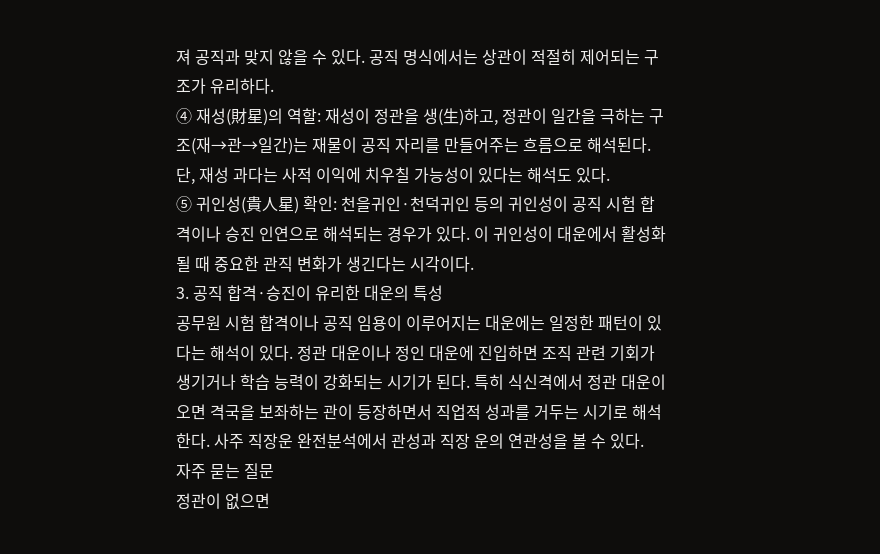져 공직과 맞지 않을 수 있다. 공직 명식에서는 상관이 적절히 제어되는 구조가 유리하다.
④ 재성(財星)의 역할: 재성이 정관을 생(生)하고, 정관이 일간을 극하는 구조(재→관→일간)는 재물이 공직 자리를 만들어주는 흐름으로 해석된다. 단, 재성 과다는 사적 이익에 치우칠 가능성이 있다는 해석도 있다.
⑤ 귀인성(貴人星) 확인: 천을귀인·천덕귀인 등의 귀인성이 공직 시험 합격이나 승진 인연으로 해석되는 경우가 있다. 이 귀인성이 대운에서 활성화될 때 중요한 관직 변화가 생긴다는 시각이다.
3. 공직 합격·승진이 유리한 대운의 특성
공무원 시험 합격이나 공직 임용이 이루어지는 대운에는 일정한 패턴이 있다는 해석이 있다. 정관 대운이나 정인 대운에 진입하면 조직 관련 기회가 생기거나 학습 능력이 강화되는 시기가 된다. 특히 식신격에서 정관 대운이 오면 격국을 보좌하는 관이 등장하면서 직업적 성과를 거두는 시기로 해석한다. 사주 직장운 완전분석에서 관성과 직장 운의 연관성을 볼 수 있다.
자주 묻는 질문
정관이 없으면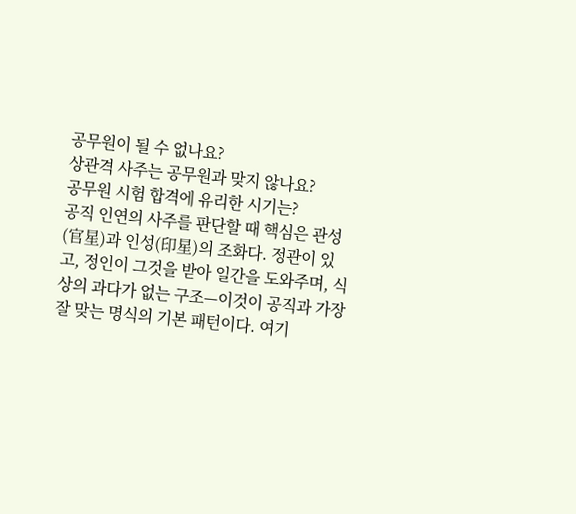공무원이 될 수 없나요?
상관격 사주는 공무원과 맞지 않나요?
공무원 시험 합격에 유리한 시기는?
공직 인연의 사주를 판단할 때 핵심은 관성(官星)과 인성(印星)의 조화다. 정관이 있고, 정인이 그것을 받아 일간을 도와주며, 식상의 과다가 없는 구조—이것이 공직과 가장 잘 맞는 명식의 기본 패턴이다. 여기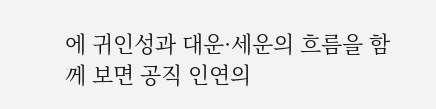에 귀인성과 대운·세운의 흐름을 함께 보면 공직 인연의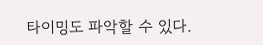타이밍도 파악할 수 있다.